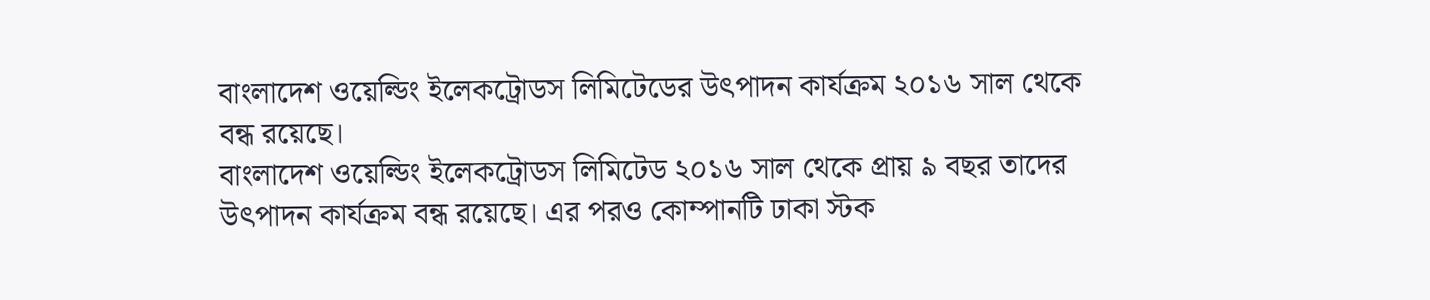বাংলাদেশ ওয়েল্ডিং ইলেকট্রোডস লিমিটেডের উৎপাদন কার্যক্রম ২০১৬ সাল থেকে বন্ধ রয়েছে।
বাংলাদেশ ওয়েল্ডিং ইলেকট্রোডস লিমিটেড ২০১৬ সাল থেকে প্রায় ৯ বছর তাদের উৎপাদন কার্যক্রম বন্ধ রয়েছে। এর পরও কোম্পানটি ঢাকা স্টক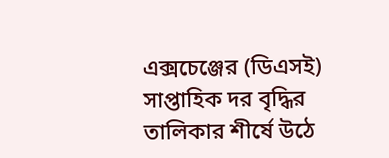এক্সচেঞ্জের (ডিএসই) সাপ্তাহিক দর বৃদ্ধির তালিকার শীর্ষে উঠে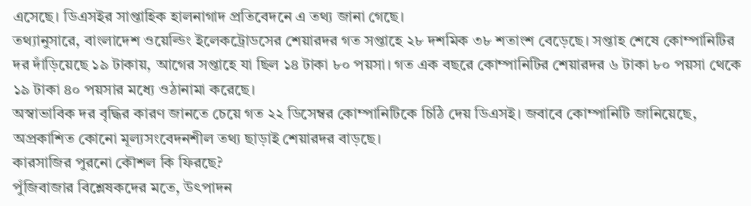এসেছে। ডিএসইর সাপ্তাহিক হালনাগাদ প্রতিবেদনে এ তথ্য জানা গেছে।
তথ্যানুসারে, বাংলাদেশ ওয়েল্ডিং ইলেকট্রোডসের শেয়ারদর গত সপ্তাহে ২৮ দশমিক ৩৮ শতাংশ বেড়েছে। সপ্তাহ শেষে কোম্পানিটির দর দাঁড়িয়েছে ১৯ টাকায়, আগের সপ্তাহে যা ছিল ১৪ টাকা ৮০ পয়সা। গত এক বছরে কোম্পানিটির শেয়ারদর ৬ টাকা ৮০ পয়সা থেকে ১৯ টাকা ৪০ পয়সার মধ্যে ওঠানামা করেছে।
অস্বাভাবিক দর বৃদ্ধির কারণ জানতে চেয়ে গত ২২ ডিসেম্বর কোম্পানিটিকে চিঠি দেয় ডিএসই। জবাবে কোম্পানিটি জানিয়েছে, অপ্রকাশিত কোনো মূল্যসংবেদনশীল তথ্য ছাড়াই শেয়ারদর বাড়ছে।
কারসাজির পুরনো কৌশল কি ফিরছে?
পুঁজিবাজার বিশ্লেষকদের মতে, উৎপাদন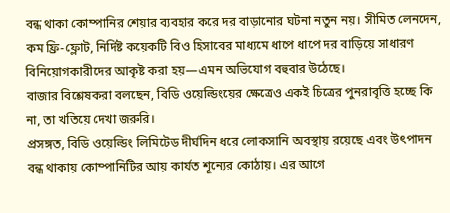বন্ধ থাকা কোম্পানির শেয়ার ব্যবহার করে দর বাড়ানোর ঘটনা নতুন নয়। সীমিত লেনদেন, কম ফ্রি-ফ্লোট, নির্দিষ্ট কয়েকটি বিও হিসাবের মাধ্যমে ধাপে ধাপে দর বাড়িয়ে সাধারণ বিনিয়োগকারীদের আকৃষ্ট করা হয়—এমন অভিযোগ বহুবার উঠেছে।
বাজার বিশ্লেষকরা বলছেন, বিডি ওয়েল্ডিংয়ের ক্ষেত্রেও একই চিত্রের পুনরাবৃত্তি হচ্ছে কি না, তা খতিয়ে দেখা জরুরি।
প্রসঙ্গত, বিডি ওয়েল্ডিং লিমিটেড দীর্ঘদিন ধরে লোকসানি অবস্থায় রয়েছে এবং উৎপাদন বন্ধ থাকায় কোম্পানিটির আয় কার্যত শূন্যের কোঠায়। এর আগে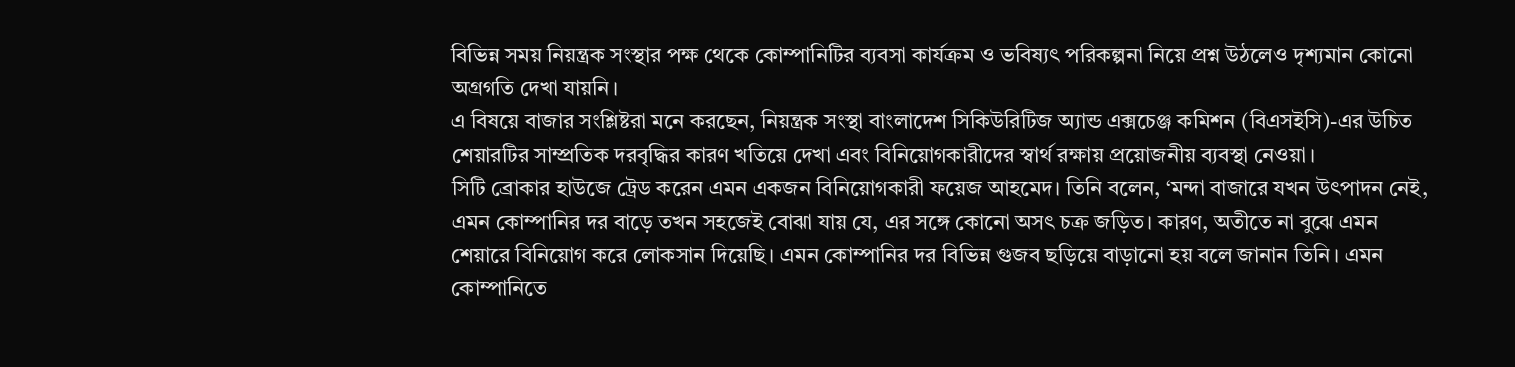বিভিন্ন সময় নিয়ন্ত্রক সংস্থার পক্ষ থেকে কোম্পানিটির ব্যবসা কার্যক্রম ও ভবিষ্যৎ পরিকল্পনা নিয়ে প্রশ্ন উঠলেও দৃশ্যমান কোনো অগ্রগতি দেখা যায়নি।
এ বিষয়ে বাজার সংশ্লিষ্টরা মনে করছেন, নিয়ন্ত্রক সংস্থা বাংলাদেশ সিকিউরিটিজ অ্যান্ড এক্সচেঞ্জ কমিশন (বিএসইসি)-এর উচিত শেয়ারটির সাম্প্রতিক দরবৃদ্ধির কারণ খতিয়ে দেখা এবং বিনিয়োগকারীদের স্বার্থ রক্ষায় প্রয়োজনীয় ব্যবস্থা নেওয়া।
সিটি ব্রোকার হাউজে ট্রেড করেন এমন একজন বিনিয়োগকারী ফয়েজ আহমেদ। তিনি বলেন, ‘মন্দা বাজারে যখন উৎপাদন নেই, এমন কোম্পানির দর বাড়ে তখন সহজেই বোঝা যায় যে, এর সঙ্গে কোনো অসৎ চক্র জড়িত। কারণ, অতীতে না বুঝে এমন শেয়ারে বিনিয়োগ করে লোকসান দিয়েছি। এমন কোম্পানির দর বিভিন্ন গুজব ছড়িয়ে বাড়ানো হয় বলে জানান তিনি। এমন কোম্পানিতে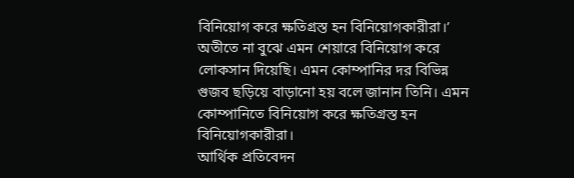বিনিয়োগ করে ক্ষতিগ্রস্ত হন বিনিয়োগকারীরা।’
অতীতে না বুঝে এমন শেয়ারে বিনিয়োগ করে লোকসান দিয়েছি। এমন কোম্পানির দর বিভিন্ন গুজব ছড়িয়ে বাড়ানো হয় বলে জানান তিনি। এমন কোম্পানিতে বিনিয়োগ করে ক্ষতিগ্রস্ত হন বিনিয়োগকারীরা।
আর্থিক প্রতিবেদন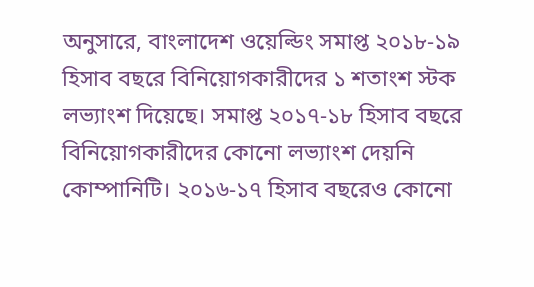অনুসারে, বাংলাদেশ ওয়েল্ডিং সমাপ্ত ২০১৮-১৯ হিসাব বছরে বিনিয়োগকারীদের ১ শতাংশ স্টক লভ্যাংশ দিয়েছে। সমাপ্ত ২০১৭-১৮ হিসাব বছরে বিনিয়োগকারীদের কোনো লভ্যাংশ দেয়নি কোম্পানিটি। ২০১৬-১৭ হিসাব বছরেও কোনো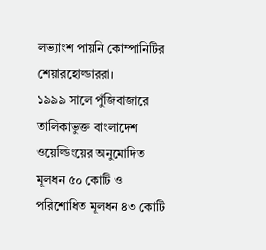লভ্যাংশ পায়নি কোম্পানিটির শেয়ারহোল্ডাররা।
১৯৯৯ সালে পুঁজিবাজারে তালিকাভুক্ত বাংলাদেশ ওয়েল্ডিংয়ের অনুমোদিত মূলধন ৫০ কোটি ও পরিশোধিত মূলধন ৪৩ কোটি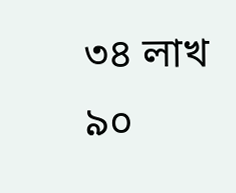৩৪ লাখ ৯০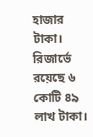হাজার টাকা।
রিজার্ভে রয়েছে ৬ কোটি ৪৯ লাখ টাকা।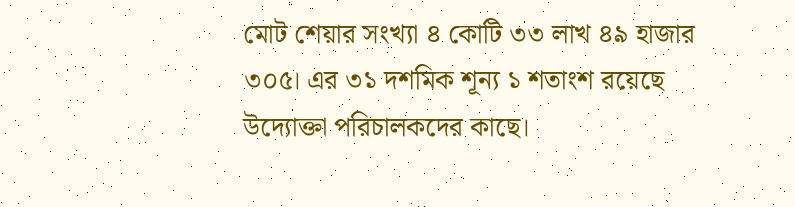মোট শেয়ার সংখ্যা ৪ কোটি ৩৩ লাখ ৪৯ হাজার ৩০৫। এর ৩১ দশমিক শূন্য ১ শতাংশ রয়েছে উদ্যোক্তা পরিচালকদের কাছে।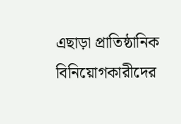এছাড়া প্রাতিষ্ঠানিক বিনিয়োগকারীদের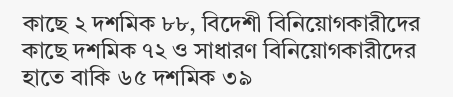কাছে ২ দশমিক ৮৮, বিদেশী বিনিয়োগকারীদের কাছে দশমিক ৭২ ও সাধারণ বিনিয়োগকারীদের হাতে বাকি ৬৫ দশমিক ৩৯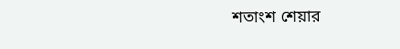শতাংশ শেয়ার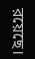রয়েছে।